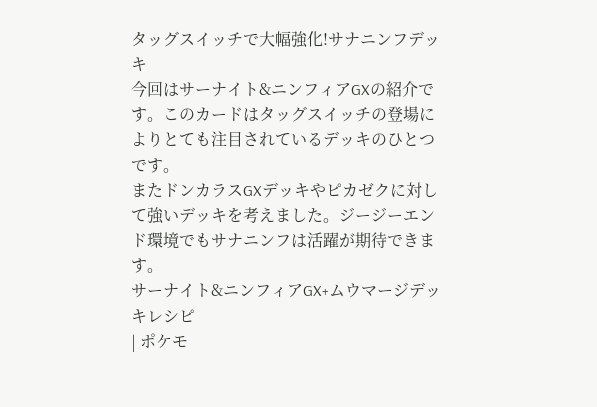タッグスイッチで大幅強化!サナニンフデッキ
今回はサーナイト&ニンフィアGXの紹介です。このカードはタッグスイッチの登場によりとても注目されているデッキのひとつです。
またドンカラスGXデッキやピカゼクに対して強いデッキを考えました。ジージーエンド環境でもサナニンフは活躍が期待できます。
サーナイト&ニンフィアGX+ムウマージデッキレシピ
| ポケモ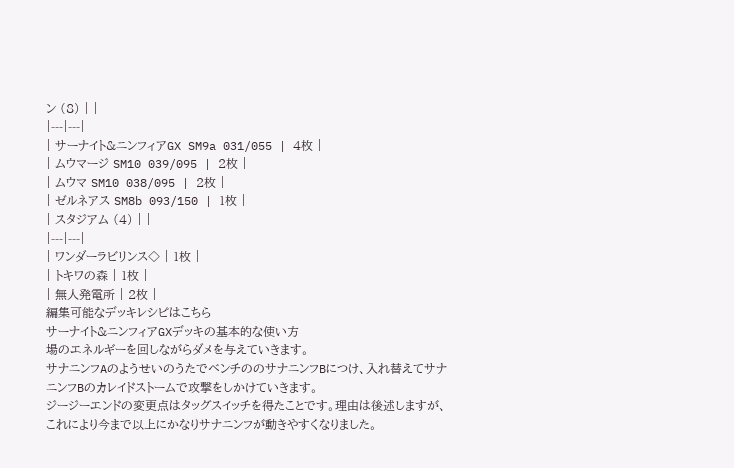ン (8) | |
|---|---|
| サーナイト&ニンフィアGX SM9a 031/055 | 4枚 |
| ムウマージ SM10 039/095 | 2枚 |
| ムウマ SM10 038/095 | 2枚 |
| ゼルネアス SM8b 093/150 | 1枚 |
| スタジアム (4) | |
|---|---|
| ワンダーラビリンス◇ | 1枚 |
| トキワの森 | 1枚 |
| 無人発電所 | 2枚 |
編集可能なデッキレシピはこちら
サーナイト&ニンフィアGXデッキの基本的な使い方
場のエネルギーを回しながらダメを与えていきます。
サナニンフAのようせいのうたでベンチののサナニンフBにつけ、入れ替えてサナニンフBのカレイドストームで攻撃をしかけていきます。
ジージーエンドの変更点はタッグスイッチを得たことです。理由は後述しますが、これにより今まで以上にかなりサナニンフが動きやすくなりました。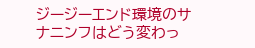ジージーエンド環境のサナニンフはどう変わっ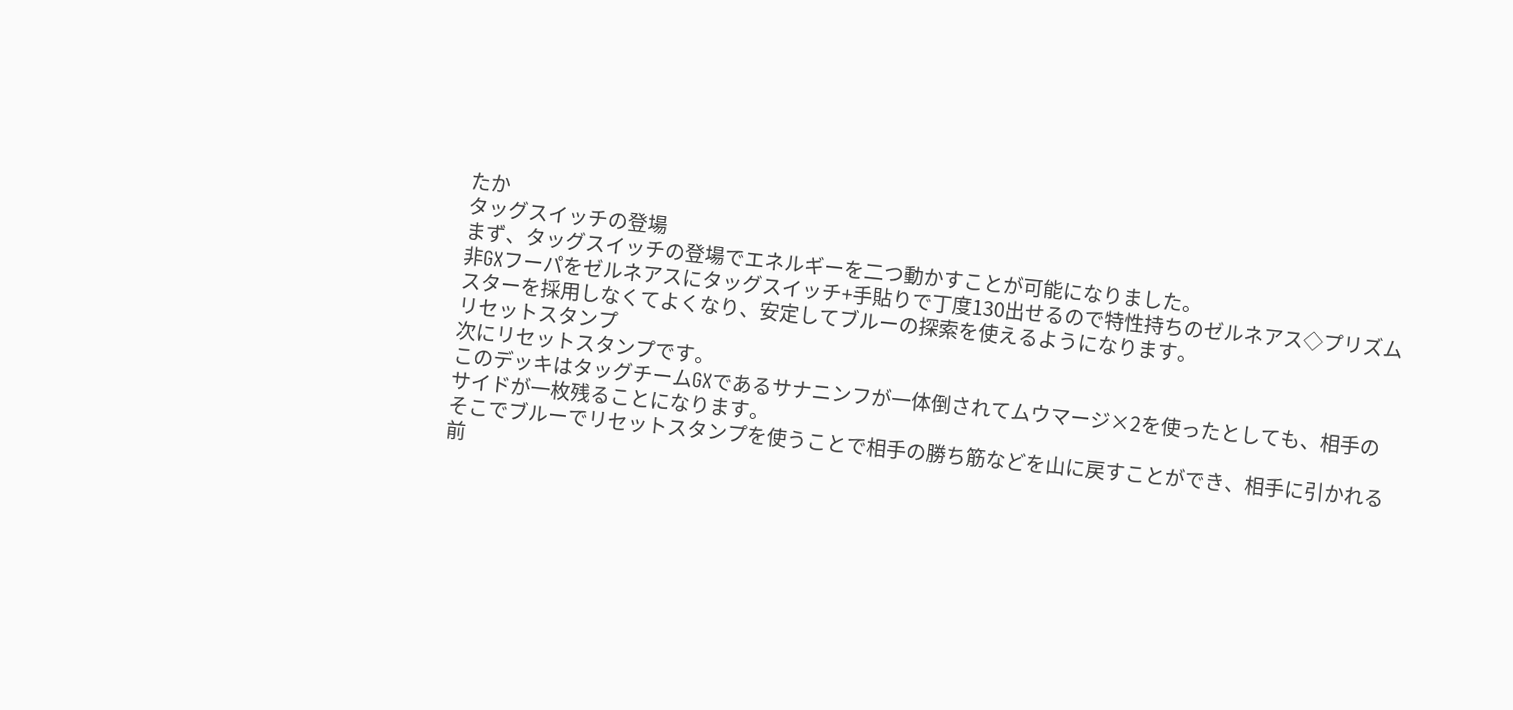たか
タッグスイッチの登場
まず、タッグスイッチの登場でエネルギーを二つ動かすことが可能になりました。
非GXフーパをゼルネアスにタッグスイッチ+手貼りで丁度130出せるので特性持ちのゼルネアス◇プリズムスターを採用しなくてよくなり、安定してブルーの探索を使えるようになります。
リセットスタンプ
次にリセットスタンプです。
このデッキはタッグチームGXであるサナニンフが一体倒されてムウマージ×2を使ったとしても、相手のサイドが一枚残ることになります。
そこでブルーでリセットスタンプを使うことで相手の勝ち筋などを山に戻すことができ、相手に引かれる前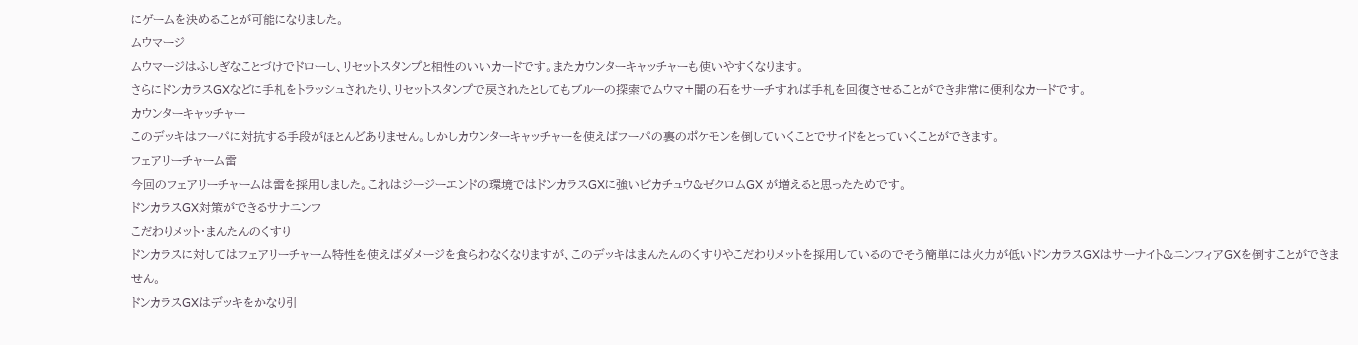にゲームを決めることが可能になりました。
ムウマージ
ムウマージはふしぎなことづけでドローし、リセットスタンプと相性のいいカードです。またカウンターキャッチャーも使いやすくなります。
さらにドンカラスGXなどに手札をトラッシュされたり、リセットスタンプで戻されたとしてもブルーの探索でムウマ+闇の石をサーチすれば手札を回復させることができ非常に便利なカードです。
カウンターキャッチャー
このデッキはフーパに対抗する手段がほとんどありません。しかしカウンターキャッチャーを使えばフーパの裏のポケモンを倒していくことでサイドをとっていくことができます。
フェアリーチャーム雷
今回のフェアリーチャームは雷を採用しました。これはジージーエンドの環境ではドンカラスGXに強いピカチュウ&ゼクロムGX が増えると思ったためです。
ドンカラスGX対策ができるサナニンフ
こだわりメット・まんたんのくすり
ドンカラスに対してはフェアリーチャーム特性を使えばダメージを食らわなくなりますが、このデッキはまんたんのくすりやこだわりメットを採用しているのでそう簡単には火力が低いドンカラスGXはサーナイト&ニンフィアGXを倒すことができません。
ドンカラスGXはデッキをかなり引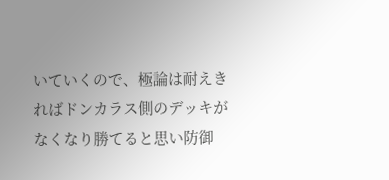いていくので、極論は耐えきればドンカラス側のデッキがなくなり勝てると思い防御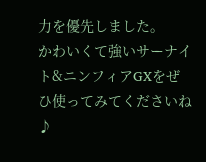力を優先しました。
かわいくて強いサーナイト&ニンフィアGXをぜひ使ってみてくださいね♪